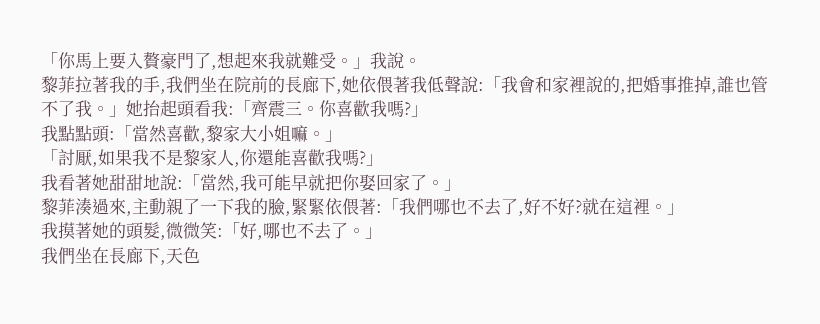「你馬上要入贅豪門了,想起來我就難受。」我說。
黎菲拉著我的手,我們坐在院前的長廊下,她依偎著我低聲說:「我會和家裡說的,把婚事推掉,誰也管不了我。」她抬起頭看我:「齊震三。你喜歡我嗎?」
我點點頭:「當然喜歡,黎家大小姐嘛。」
「討厭,如果我不是黎家人,你還能喜歡我嗎?」
我看著她甜甜地說:「當然,我可能早就把你娶回家了。」
黎菲湊過來,主動親了一下我的臉,緊緊依偎著:「我們哪也不去了,好不好?就在這裡。」
我摸著她的頭髮,微微笑:「好,哪也不去了。」
我們坐在長廊下,天色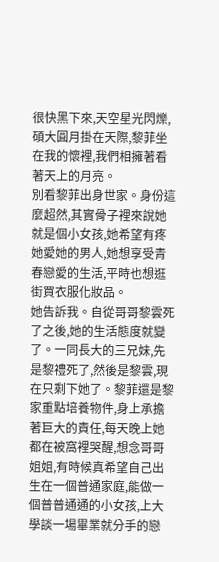很快黑下來,天空星光閃爍,碩大圓月掛在天際,黎菲坐在我的懷裡,我們相擁著看著天上的月亮。
別看黎菲出身世家。身份這麼超然,其實骨子裡來說她就是個小女孩,她希望有疼她愛她的男人,她想享受青春戀愛的生活,平時也想逛街買衣服化妝品。
她告訴我。自從哥哥黎雲死了之後,她的生活態度就變了。一同長大的三兄妹,先是黎禮死了,然後是黎雲,現在只剩下她了。黎菲還是黎家重點培養物件,身上承擔著巨大的責任,每天晚上她都在被窩裡哭醒,想念哥哥姐姐,有時候真希望自己出生在一個普通家庭,能做一個普普通通的小女孩,上大學談一場畢業就分手的戀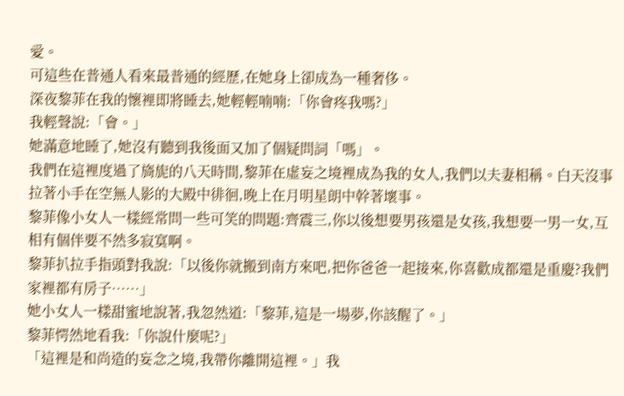愛。
可這些在普通人看來最普通的經歷,在她身上卻成為一種奢侈。
深夜黎菲在我的懷裡即將睡去,她輕輕喃喃:「你會疼我嗎?」
我輕聲說:「會。」
她滿意地睡了,她沒有聽到我後面又加了個疑問詞「嗎」。
我們在這裡度過了旖旎的八天時間,黎菲在虛妄之境裡成為我的女人,我們以夫妻相稱。白天沒事拉著小手在空無人影的大殿中徘徊,晚上在月明星朗中幹著壞事。
黎菲像小女人一樣經常問一些可笑的問題:齊震三,你以後想要男孩還是女孩,我想要一男一女,互相有個伴要不然多寂寞啊。
黎菲扒拉手指頭對我說:「以後你就搬到南方來吧,把你爸爸一起接來,你喜歡成都還是重慶?我們家裡都有房子……」
她小女人一樣甜蜜地說著,我忽然道:「黎菲,這是一場夢,你該醒了。」
黎菲愕然地看我:「你說什麼呢?」
「這裡是和尚造的妄念之境,我帶你離開這裡。」我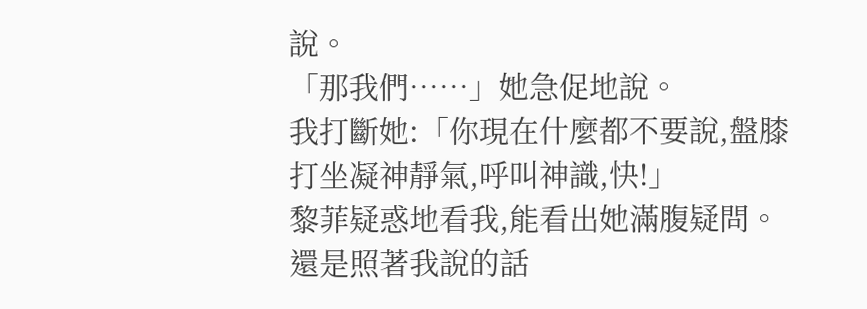說。
「那我們……」她急促地說。
我打斷她:「你現在什麼都不要說,盤膝打坐凝神靜氣,呼叫神識,快!」
黎菲疑惑地看我,能看出她滿腹疑問。還是照著我說的話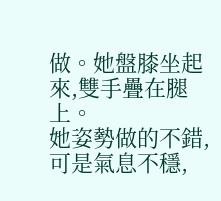做。她盤膝坐起來,雙手疊在腿上。
她姿勢做的不錯,可是氣息不穩,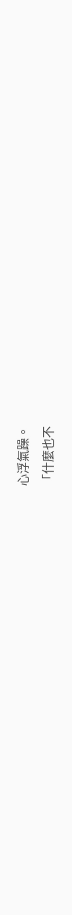心浮氣躁。
「什麼也不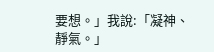要想。」我說:「凝神、靜氣。」